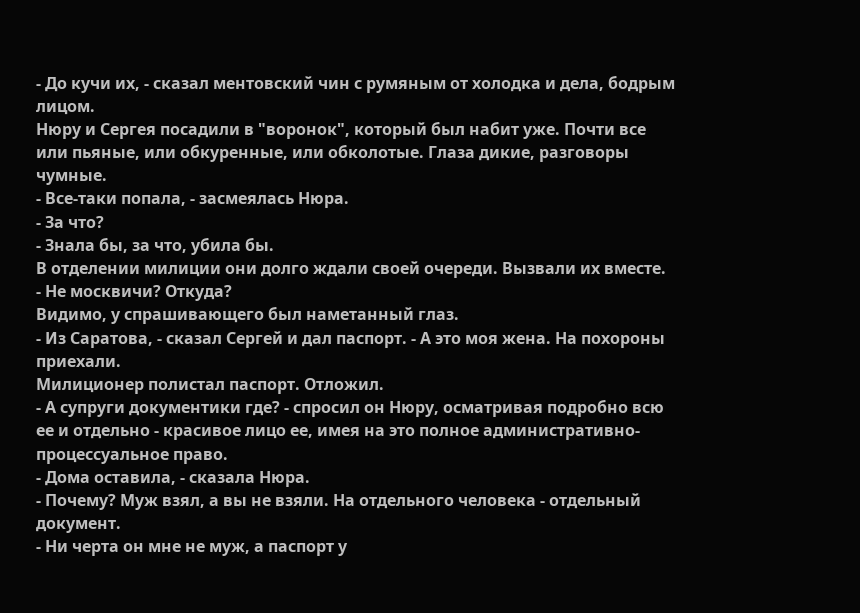- До кучи их, - сказал ментовский чин с румяным от холодка и дела, бодрым лицом.
Нюру и Сергея посадили в "воронок", который был набит уже. Почти все или пьяные, или обкуренные, или обколотые. Глаза дикие, разговоры чумные.
- Все-таки попала, - засмеялась Нюра.
- За что?
- Знала бы, за что, убила бы.
В отделении милиции они долго ждали своей очереди. Вызвали их вместе.
- Не москвичи? Откуда?
Видимо, у спрашивающего был наметанный глаз.
- Из Саратова, - сказал Сергей и дал паспорт. - А это моя жена. На похороны приехали.
Милиционер полистал паспорт. Отложил.
- А супруги документики где? - спросил он Нюру, осматривая подробно всю ее и отдельно - красивое лицо ее, имея на это полное административно-процессуальное право.
- Дома оставила, - сказала Нюра.
- Почему? Муж взял, а вы не взяли. На отдельного человека - отдельный документ.
- Ни черта он мне не муж, а паспорт у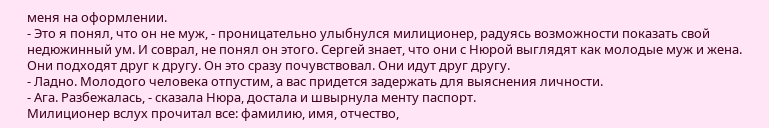меня на оформлении.
- Это я понял, что он не муж, - проницательно улыбнулся милиционер, радуясь возможности показать свой недюжинный ум. И соврал, не понял он этого. Сергей знает, что они с Нюрой выглядят как молодые муж и жена. Они подходят друг к другу. Он это сразу почувствовал. Они идут друг другу.
- Ладно. Молодого человека отпустим, а вас придется задержать для выяснения личности.
- Ага. Разбежалась, - сказала Нюра, достала и швырнула менту паспорт.
Милиционер вслух прочитал все: фамилию, имя, отчество,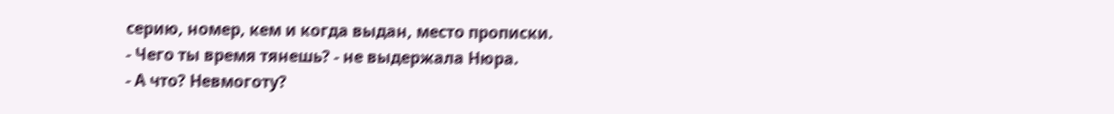серию, номер, кем и когда выдан, место прописки.
- Чего ты время тянешь? - не выдержала Нюра.
- А что? Невмоготу?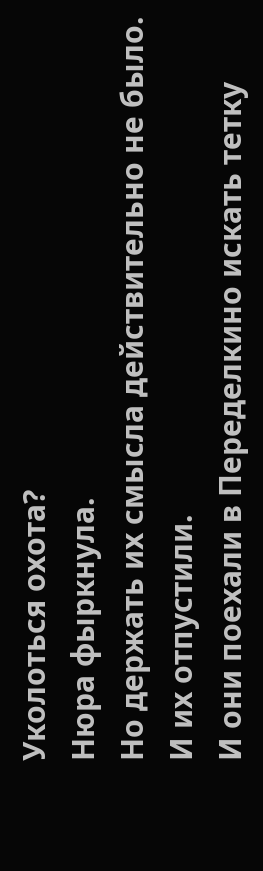Уколоться охота?
Нюра фыркнула.
Но держать их смысла действительно не было.
И их отпустили.
И они поехали в Переделкино искать тетку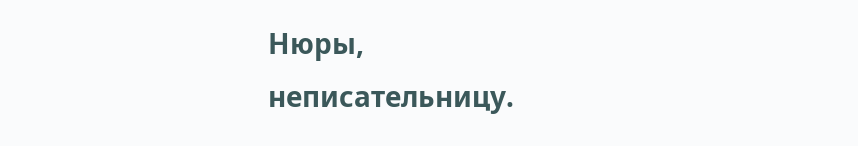Нюры, неписательницу.